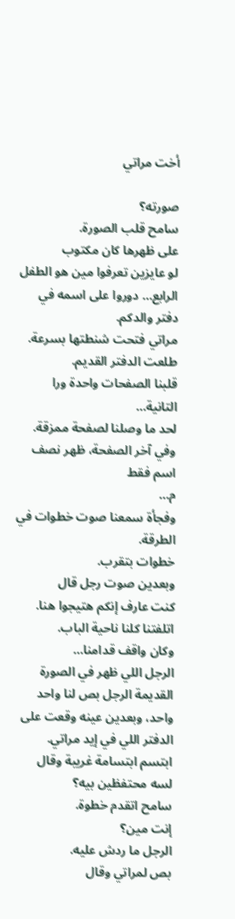أخت مراتي

صورته؟
سامح قلب الصورة.
على ظهرها كان مكتوب
لو عايزين تعرفوا مين هو الطفل الرابع… دوروا على اسمه في دفتر والدكم.
مراتي فتحت شنطتها بسرعة.
طلعت الدفتر القديم.
قلبنا الصفحات واحدة ورا التانية…
لحد ما وصلنا لصفحة ممزقة.
وفي آخر الصفحة، ظهر نصف اسم فقط
م…
وفجأة سمعنا صوت خطوات في الطرقة.
خطوات بتقرب.
وبعدين صوت رجل قال
كنت عارف إنكم هتيجوا هنا.
اتلفتنا كلنا ناحية الباب.
وكان واقف قدامنا…
الرجل اللي ظهر في الصورة القديمة الرجل بص لنا واحد واحد، وبعدين عينه وقعت على الدفتر اللي في إيد مراتي.
ابتسم ابتسامة غريبة وقال
لسه محتفظين بيه؟
سامح اتقدم خطوة.
إنت مين؟
الرجل ما ردش عليه.
بص لمراتي وقال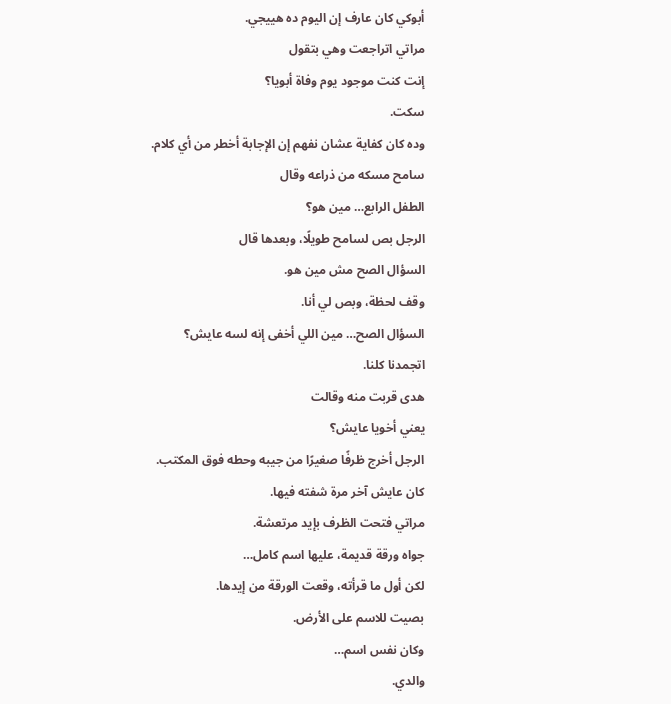أبوكي كان عارف إن اليوم ده هييجي.
مراتي اتراجعت وهي بتقول
إنت كنت موجود يوم وفاة أبويا؟
سكت.
وده كان كفاية عشان نفهم إن الإجابة أخطر من أي كلام.
سامح مسكه من ذراعه وقال
الطفل الرابع… مين هو؟
الرجل بص لسامح طويلًا، وبعدها قال
السؤال الصح مش مين هو.
وقف لحظة، وبص لي أنا.
السؤال الصح… مين اللي أخفى إنه لسه عايش؟
اتجمدنا كلنا.
هدى قربت منه وقالت
يعني أخويا عايش؟
الرجل أخرج ظرفًا صغيرًا من جيبه وحطه فوق المكتب.
كان عايش آخر مرة شفته فيها.
مراتي فتحت الظرف بإيد مرتعشة.
جواه ورقة قديمة، عليها اسم كامل…
لكن أول ما قرأته، وقعت الورقة من إيدها.
بصيت للاسم على الأرض.
وكان نفس اسم…
والدي.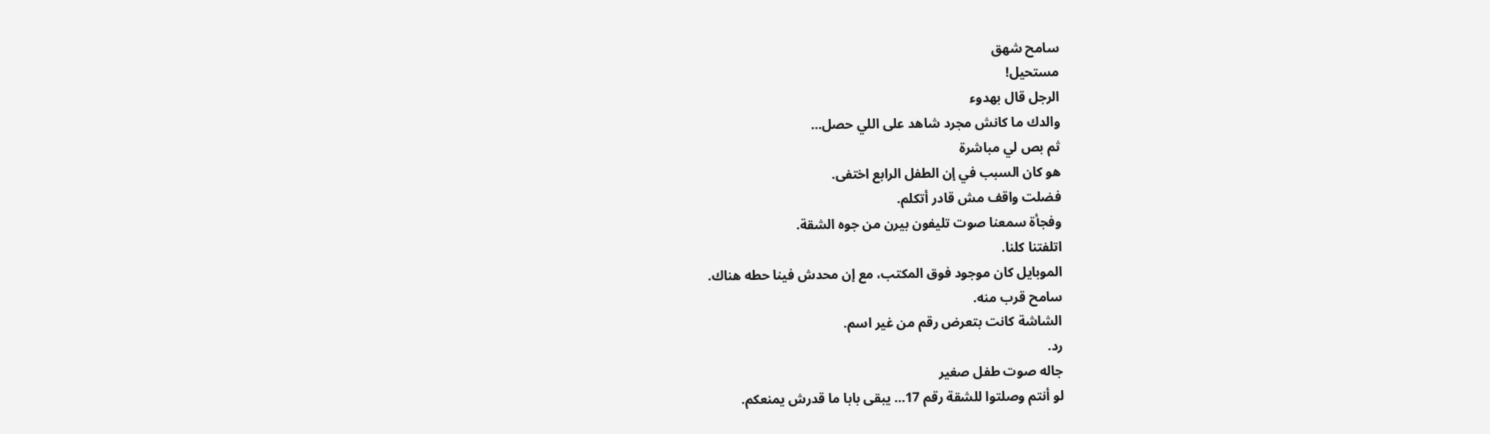سامح شهق
مستحيل!
الرجل قال بهدوء
والدك ما كانش مجرد شاهد على اللي حصل…
ثم بص لي مباشرة
هو كان السبب في إن الطفل الرابع اختفى.
فضلت واقف مش قادر أتكلم.
وفجأة سمعنا صوت تليفون بيرن من جوه الشقة.
اتلفتنا كلنا.
الموبايل كان موجود فوق المكتب، مع إن محدش فينا حطه هناك.
سامح قرب منه.
الشاشة كانت بتعرض رقم من غير اسم.
رد.
جاله صوت طفل صغير
لو أنتم وصلتوا للشقة رقم 17… يبقى بابا ما قدرش يمنعكم.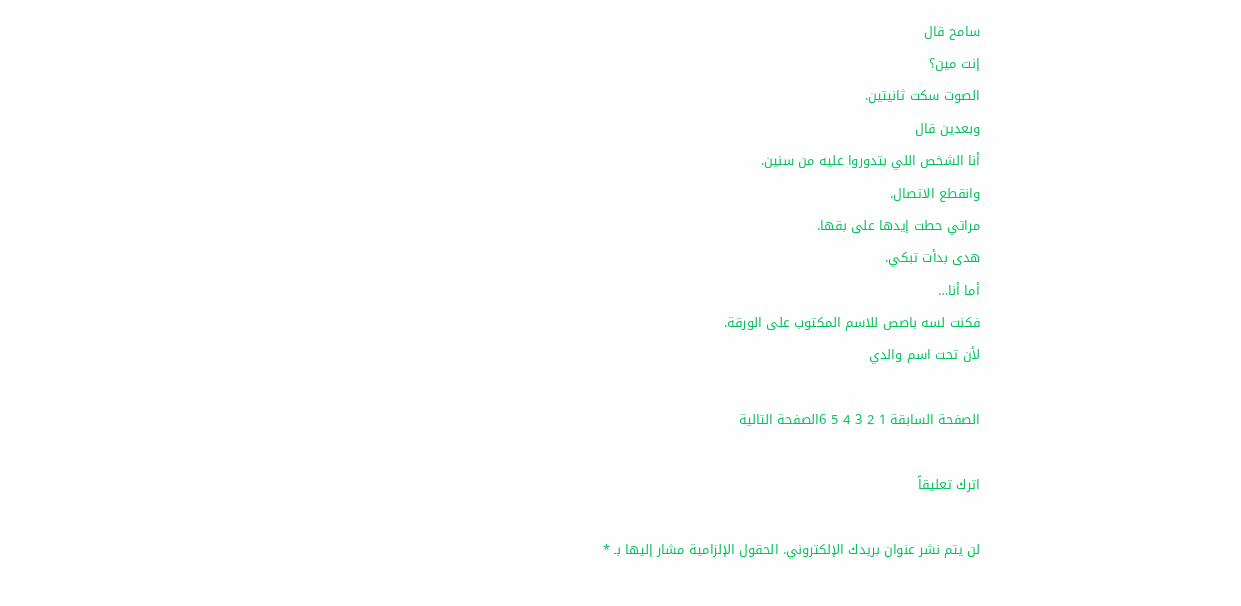سامح قال
إنت مين؟
الصوت سكت ثانيتين.
وبعدين قال
أنا الشخص اللي بتدوروا عليه من سنين.
وانقطع الاتصال.
مراتي حطت إيدها على بقها.
هدى بدأت تبكي.
أما أنا…
فكنت لسه باصص للاسم المكتوب على الورقة.
لأن تحت اسم والدي

الصفحة السابقة 1 2 3 4 5 6الصفحة التالية

اترك تعليقاً

لن يتم نشر عنوان بريدك الإلكتروني. الحقول الإلزامية مشار إليها بـ *